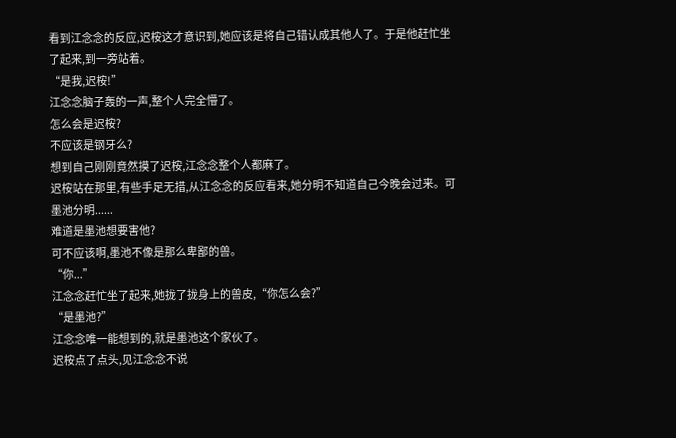看到江念念的反应,迟桉这才意识到,她应该是将自己错认成其他人了。于是他赶忙坐了起来,到一旁站着。
“是我,迟桉!”
江念念脑子轰的一声,整个人完全懵了。
怎么会是迟桉?
不应该是钢牙么?
想到自己刚刚竟然摸了迟桉,江念念整个人都麻了。
迟桉站在那里,有些手足无措,从江念念的反应看来,她分明不知道自己今晚会过来。可墨池分明......
难道是墨池想要害他?
可不应该啊,墨池不像是那么卑鄙的兽。
“你...”
江念念赶忙坐了起来,她拢了拢身上的兽皮,“你怎么会?”
“是墨池?”
江念念唯一能想到的,就是墨池这个家伙了。
迟桉点了点头,见江念念不说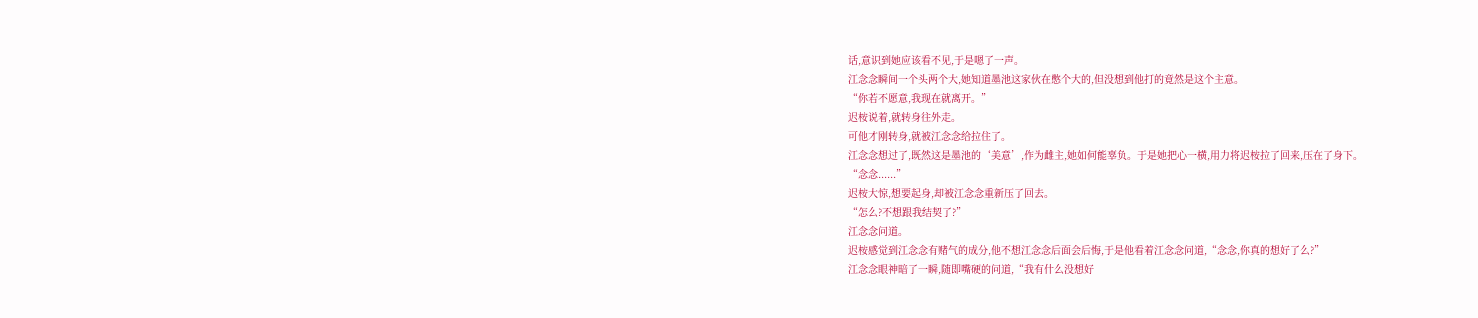话,意识到她应该看不见,于是嗯了一声。
江念念瞬间一个头两个大,她知道墨池这家伙在憋个大的,但没想到他打的竟然是这个主意。
“你若不愿意,我现在就离开。”
迟桉说着,就转身往外走。
可他才刚转身,就被江念念给拉住了。
江念念想过了,既然这是墨池的‘美意’,作为雌主,她如何能辜负。于是她把心一横,用力将迟桉拉了回来,压在了身下。
“念念......”
迟桉大惊,想要起身,却被江念念重新压了回去。
“怎么?不想跟我结契了?”
江念念问道。
迟桉感觉到江念念有赌气的成分,他不想江念念后面会后悔,于是他看着江念念问道,“念念,你真的想好了么?”
江念念眼神暗了一瞬,随即嘴硬的问道,“我有什么没想好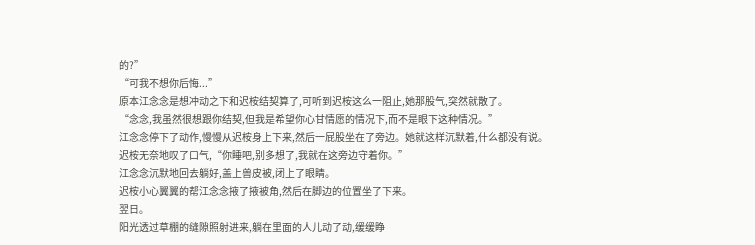的?”
“可我不想你后悔...”
原本江念念是想冲动之下和迟桉结契算了,可听到迟桉这么一阻止,她那股气,突然就散了。
“念念,我虽然很想跟你结契,但我是希望你心甘情愿的情况下,而不是眼下这种情况。”
江念念停下了动作,慢慢从迟桉身上下来,然后一屁股坐在了旁边。她就这样沉默着,什么都没有说。
迟桉无奈地叹了口气,“你睡吧,别多想了,我就在这旁边守着你。”
江念念沉默地回去躺好,盖上兽皮被,闭上了眼睛。
迟桉小心翼翼的帮江念念掖了掖被角,然后在脚边的位置坐了下来。
翌日。
阳光透过草棚的缝隙照射进来,躺在里面的人儿动了动,缓缓睁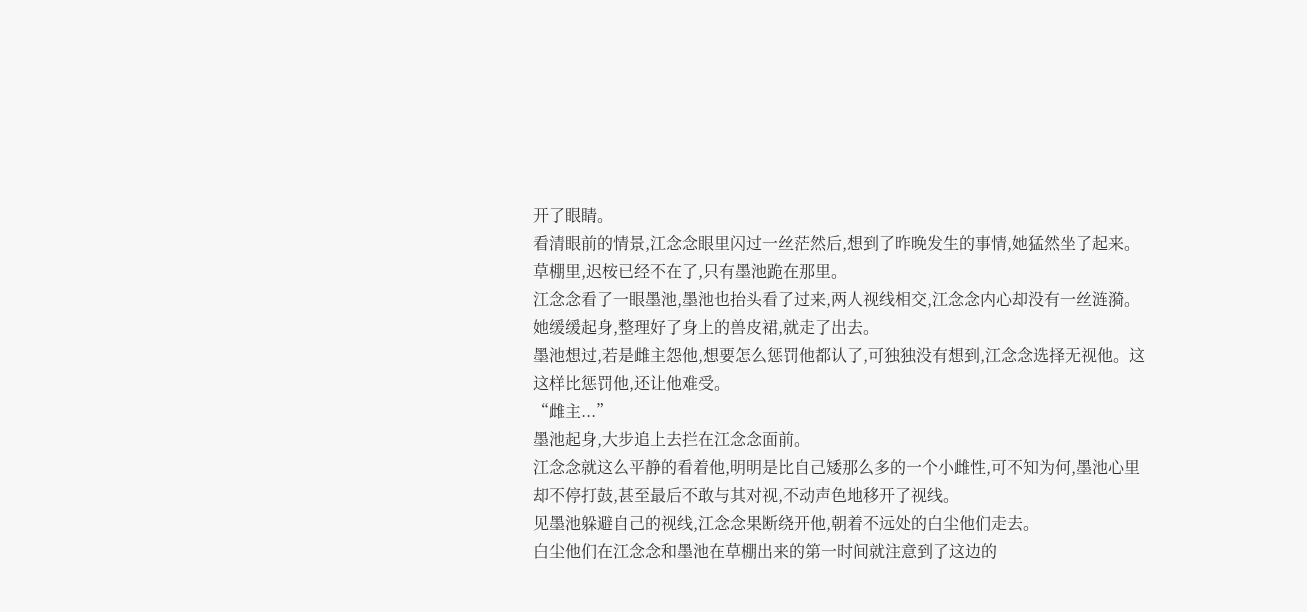开了眼睛。
看清眼前的情景,江念念眼里闪过一丝茫然后,想到了昨晚发生的事情,她猛然坐了起来。
草棚里,迟桉已经不在了,只有墨池跪在那里。
江念念看了一眼墨池,墨池也抬头看了过来,两人视线相交,江念念内心却没有一丝涟漪。
她缓缓起身,整理好了身上的兽皮裙,就走了出去。
墨池想过,若是雌主怨他,想要怎么惩罚他都认了,可独独没有想到,江念念选择无视他。这这样比惩罚他,还让他难受。
“雌主...”
墨池起身,大步追上去拦在江念念面前。
江念念就这么平静的看着他,明明是比自己矮那么多的一个小雌性,可不知为何,墨池心里却不停打鼓,甚至最后不敢与其对视,不动声色地移开了视线。
见墨池躲避自己的视线,江念念果断绕开他,朝着不远处的白尘他们走去。
白尘他们在江念念和墨池在草棚出来的第一时间就注意到了这边的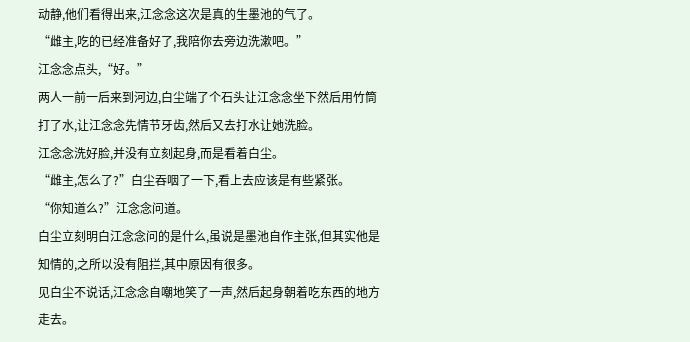动静,他们看得出来,江念念这次是真的生墨池的气了。
“雌主,吃的已经准备好了,我陪你去旁边洗漱吧。”
江念念点头,“好。”
两人一前一后来到河边,白尘端了个石头让江念念坐下然后用竹筒打了水,让江念念先情节牙齿,然后又去打水让她洗脸。
江念念洗好脸,并没有立刻起身,而是看着白尘。
“雌主,怎么了?”白尘吞咽了一下,看上去应该是有些紧张。
“你知道么?”江念念问道。
白尘立刻明白江念念问的是什么,虽说是墨池自作主张,但其实他是知情的,之所以没有阻拦,其中原因有很多。
见白尘不说话,江念念自嘲地笑了一声,然后起身朝着吃东西的地方走去。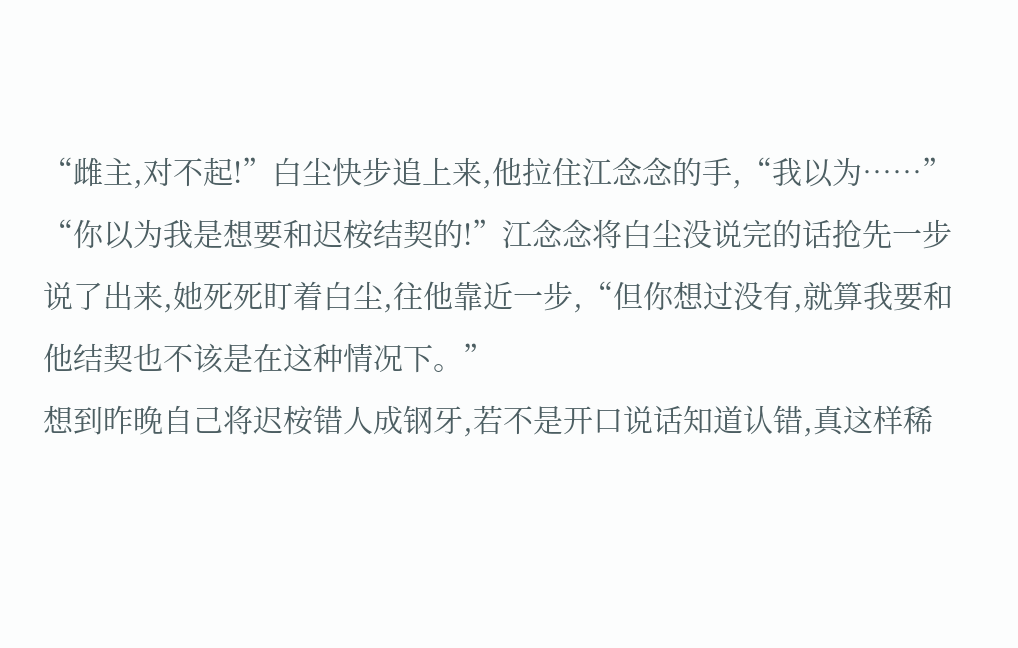“雌主,对不起!”白尘快步追上来,他拉住江念念的手,“我以为……”
“你以为我是想要和迟桉结契的!”江念念将白尘没说完的话抢先一步说了出来,她死死盯着白尘,往他靠近一步,“但你想过没有,就算我要和他结契也不该是在这种情况下。”
想到昨晚自己将迟桉错人成钢牙,若不是开口说话知道认错,真这样稀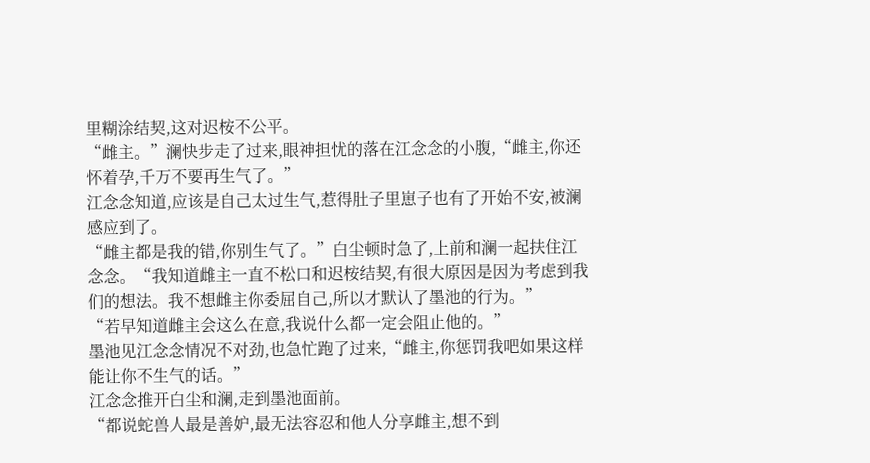里糊涂结契,这对迟桉不公平。
“雌主。”澜快步走了过来,眼神担忧的落在江念念的小腹,“雌主,你还怀着孕,千万不要再生气了。”
江念念知道,应该是自己太过生气,惹得肚子里崽子也有了开始不安,被澜感应到了。
“雌主都是我的错,你别生气了。”白尘顿时急了,上前和澜一起扶住江念念。“我知道雌主一直不松口和迟桉结契,有很大原因是因为考虑到我们的想法。我不想雌主你委屈自己,所以才默认了墨池的行为。”
“若早知道雌主会这么在意,我说什么都一定会阻止他的。”
墨池见江念念情况不对劲,也急忙跑了过来,“雌主,你惩罚我吧如果这样能让你不生气的话。”
江念念推开白尘和澜,走到墨池面前。
“都说蛇兽人最是善妒,最无法容忍和他人分享雌主,想不到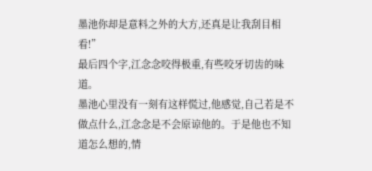墨池你却是意料之外的大方,还真是让我刮目相看!”
最后四个字,江念念咬得极重,有些咬牙切齿的味道。
墨池心里没有一刻有这样慌过,他感觉,自己若是不做点什么,江念念是不会原谅他的。于是他也不知道怎么想的,情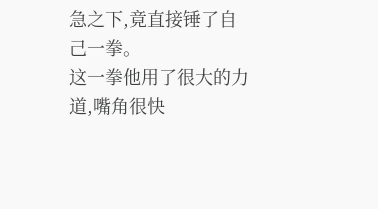急之下,竟直接锤了自己一拳。
这一拳他用了很大的力道,嘴角很快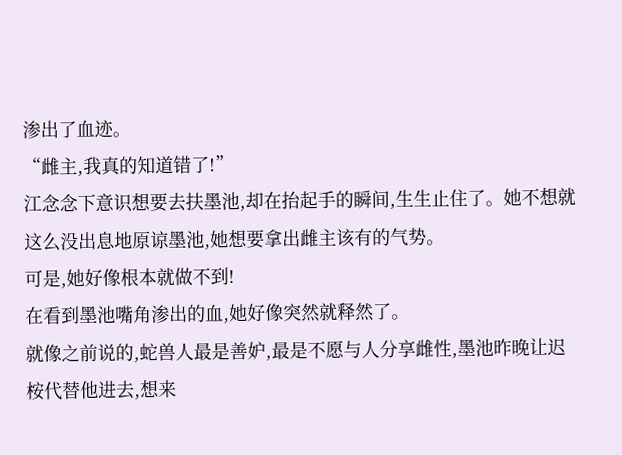渗出了血迹。
“雌主,我真的知道错了!”
江念念下意识想要去扶墨池,却在抬起手的瞬间,生生止住了。她不想就这么没出息地原谅墨池,她想要拿出雌主该有的气势。
可是,她好像根本就做不到!
在看到墨池嘴角渗出的血,她好像突然就释然了。
就像之前说的,蛇兽人最是善妒,最是不愿与人分享雌性,墨池昨晚让迟桉代替他进去,想来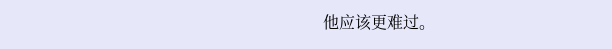他应该更难过。